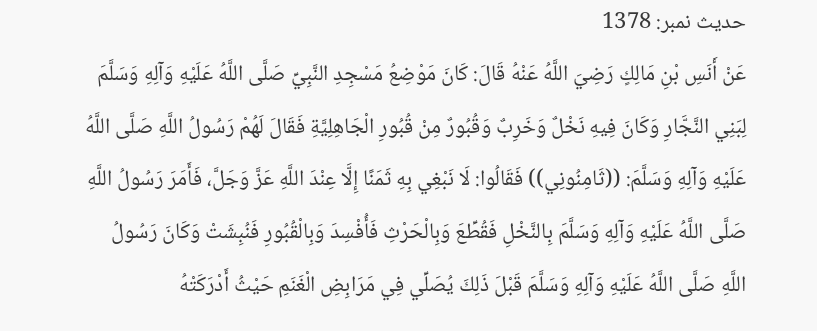حدیث نمبر: 1378
عَنْ أَنَسِ بْنِ مَالِكٍ رَضِيَ اللَّهُ عَنْهُ قَالَ: كَانَ مَوْضِعُ مَسْجِدِ النَّبِيِّ صَلَّى اللَّهُ عَلَيْهِ وَآلِهِ وَسَلَّمَ لِبَنِي النَّجَّارِ وَكَانَ فِيهِ نَخْلٌ وَخَرِبٌ وَقُبُورٌ مِنْ قُبُورِ الْجَاهِلِيَّةِ فَقَالَ لَهُمْ رَسُولُ اللَّهِ صَلَّى اللَّهُ عَلَيْهِ وَآلِهِ وَسَلَّمَ: ((ثَامِنُونِي)) فَقَالُوا: لَا نَبْغِي بِهِ ثَمَنًا إِلَّا عِنْدَ اللَّهِ عَزَّ وَجَلَّ، فَأَمَرَ رَسُولُ اللَّهِ صَلَّى اللَّهُ عَلَيْهِ وَآلِهِ وَسَلَّمَ بِالنَّخْلِ فَقُطِّعَ وَبِالْحَرْثِ فَأُفْسِدَ وَبِالْقُبُورِ فَنُبِشَتْ وَكَانَ رَسُولُ اللَّهِ صَلَّى اللَّهُ عَلَيْهِ وَآلِهِ وَسَلَّمَ قَبْلَ ذَلِكَ يُصَلِّي فِي مَرَابِضِ الْغَنَمِ حَيْثُ أَدْرَكَتْهُ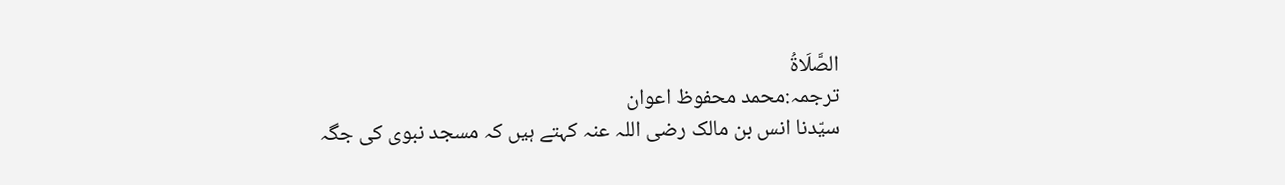الصَّلَاةُ
ترجمہ:محمد محفوظ اعوان
سیّدنا انس بن مالک رضی اللہ عنہ کہتے ہیں کہ مسجد نبوی کی جگہ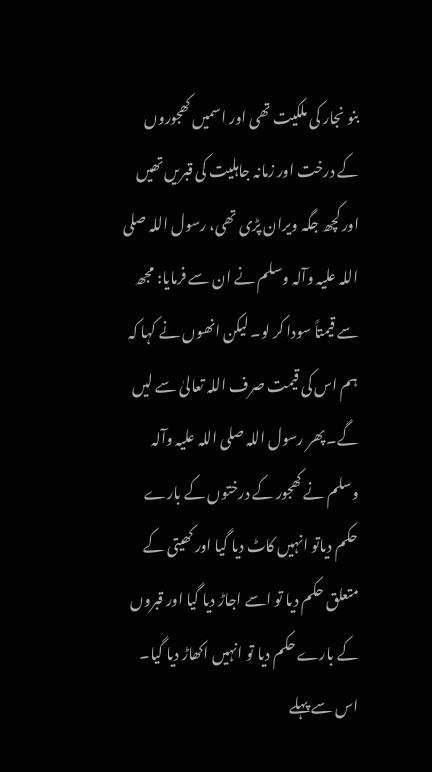بنو نجار کی ملکیت تھی اور اسمیں کھجوروں کے درخت اور زمانہ جاہلیت کی قبریں تھیں اور کچھ جگہ ویران پڑی تھی، رسول اللہ صلی اللہ علیہ وآلہ وسلم نے ان سے فرمایا: مجھ سے قیمتاً سودا کر لو۔ لیکن انھوں نے کہا کہ ہم اس کی قیمت صرف اللہ تعالیٰ سے لیں گے۔ پھر رسول اللہ صلی اللہ علیہ وآلہ وسلم نے کھجور کے درختوں کے بارے حکم دیاتو انہیں کاٹ دیا گیا اور کھیتی کے متعلق حکم دیا تو اسے اجاڑ دیا گیا اور قبروں کے بارے حکم دیا تو انہیں اکھاڑ دیا گیا۔ اس سے پہلے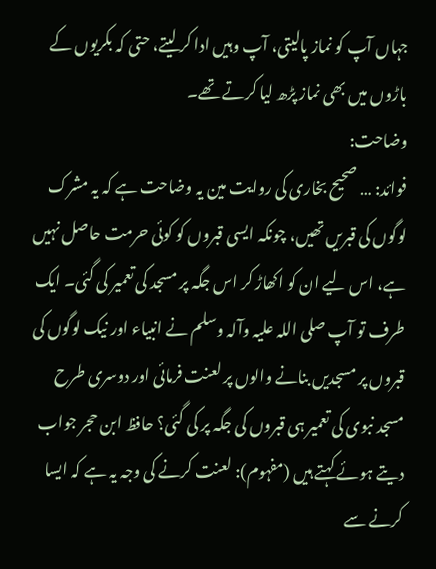جہاں آپ کو نماز پالیتی، آپ وہیں ادا کر لیتے، حتی کہ بکریوں کے باڑوں میں بھی نماز پڑھ لیا کرتے تھے۔
وضاحت:
فوائد: … صحیح بخاری کی روایت مین یہ وضاحت ہے کہ یہ مشرک لوگوں کی قبریں تھیں، چونکہ ایسی قبروں کو کوئی حرمت حاصل نہیں ہے، اس لیے ان کو اکھاڑ کر اس جگہ پر مسجد کی تعمیر کی گئی۔ ایک طرف تو آپ صلی اللہ علیہ وآلہ وسلم نے انبیاء اور نیک لوگوں کی قبروں پر مسجدیں بنانے والوں پر لعنت فرمائی اور دوسری طرح مسجد نبوی کی تعمیر ہی قبروں کی جگہ پر کی گئی؟ حافظ ابن حجر جواب دیتے ہوئے کہتے ہیں (مفہوم): لعنت کرنے کی وجہ یہ ہے کہ ایسا کرنے سے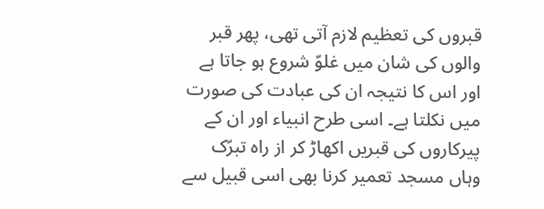قبروں کی تعظیم لازم آتی تھی، پھر قبر والوں کی شان میں غلوّ شروع ہو جاتا ہے اور اس کا نتیجہ ان کی عبادت کی صورت میں نکلتا ہے۔ اسی طرح انبیاء اور ان کے پیرکاروں کی قبریں اکھاڑ کر از راہ تبرّک وہاں مسجد تعمیر کرنا بھی اسی قبیل سے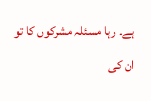ہے۔ رہا مسئلہ مشرکوں کا تو ان کی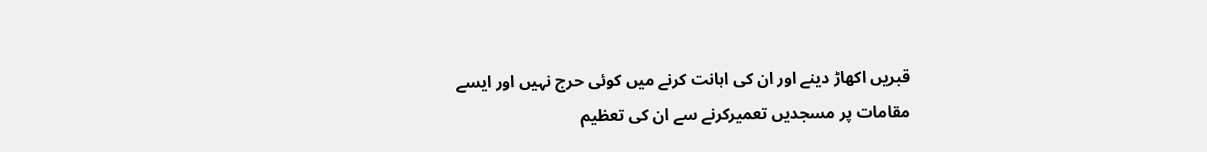قبریں اکھاڑ دینے اور ان کی اہانت کرنے میں کوئی حرج نہیں اور ایسے مقامات پر مسجدیں تعمیرکرنے سے ان کی تعظیم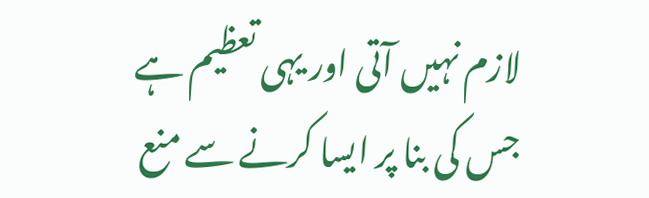لازم نہیں آتی اور یہی تعظیم ہے جس کی بنا پر ایسا کرنے سے منع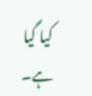کیا گیا ہے۔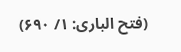(فتح الباری: ۱/ ۶۹۰)